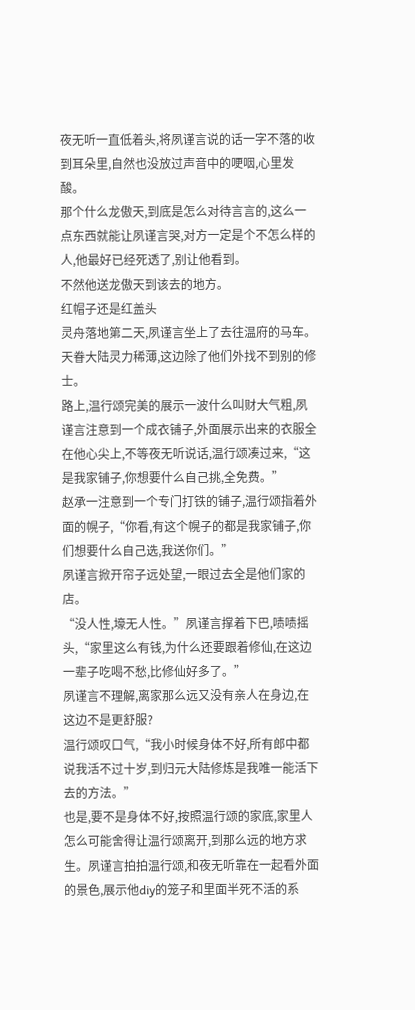夜无听一直低着头,将夙谨言说的话一字不落的收到耳朵里,自然也没放过声音中的哽咽,心里发酸。
那个什么龙傲天,到底是怎么对待言言的,这么一点东西就能让夙谨言哭,对方一定是个不怎么样的人,他最好已经死透了,别让他看到。
不然他送龙傲天到该去的地方。
红帽子还是红盖头
灵舟落地第二天,夙谨言坐上了去往温府的马车。
天眷大陆灵力稀薄,这边除了他们外找不到别的修士。
路上,温行颂完美的展示一波什么叫财大气粗,夙谨言注意到一个成衣铺子,外面展示出来的衣服全在他心尖上,不等夜无听说话,温行颂凑过来,“这是我家铺子,你想要什么自己挑,全免费。”
赵承一注意到一个专门打铁的铺子,温行颂指着外面的幌子,“你看,有这个幌子的都是我家铺子,你们想要什么自己选,我送你们。”
夙谨言掀开帘子远处望,一眼过去全是他们家的店。
“没人性,壕无人性。”夙谨言撑着下巴,啧啧摇头,“家里这么有钱,为什么还要跟着修仙,在这边一辈子吃喝不愁,比修仙好多了。”
夙谨言不理解,离家那么远又没有亲人在身边,在这边不是更舒服?
温行颂叹口气,“我小时候身体不好,所有郎中都说我活不过十岁,到归元大陆修炼是我唯一能活下去的方法。”
也是,要不是身体不好,按照温行颂的家底,家里人怎么可能舍得让温行颂离开,到那么远的地方求生。夙谨言拍拍温行颂,和夜无听靠在一起看外面的景色,展示他diy的笼子和里面半死不活的系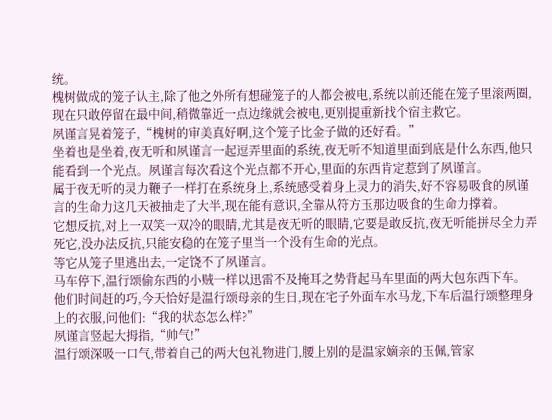统。
槐树做成的笼子认主,除了他之外所有想碰笼子的人都会被电,系统以前还能在笼子里滚两圈,现在只敢停留在最中间,稍微靠近一点边缘就会被电,更别提重新找个宿主救它。
夙谨言晃着笼子,“槐树的审美真好啊,这个笼子比金子做的还好看。”
坐着也是坐着,夜无听和夙谨言一起逗弄里面的系统,夜无听不知道里面到底是什么东西,他只能看到一个光点。夙谨言每次看这个光点都不开心,里面的东西肯定惹到了夙谨言。
属于夜无听的灵力鞭子一样打在系统身上,系统感受着身上灵力的消失,好不容易吸食的夙谨言的生命力这几天被抽走了大半,现在能有意识,全靠从符方玉那边吸食的生命力撑着。
它想反抗,对上一双笑一双冷的眼睛,尤其是夜无听的眼睛,它要是敢反抗,夜无听能拼尽全力弄死它,没办法反抗,只能安稳的在笼子里当一个没有生命的光点。
等它从笼子里逃出去,一定饶不了夙谨言。
马车停下,温行颂偷东西的小贼一样以迅雷不及掩耳之势背起马车里面的两大包东西下车。
他们时间赶的巧,今天恰好是温行颂母亲的生日,现在宅子外面车水马龙,下车后温行颂整理身上的衣服,问他们:“我的状态怎么样?”
夙谨言竖起大拇指,“帅气!”
温行颂深吸一口气,带着自己的两大包礼物进门,腰上别的是温家嫡亲的玉佩,管家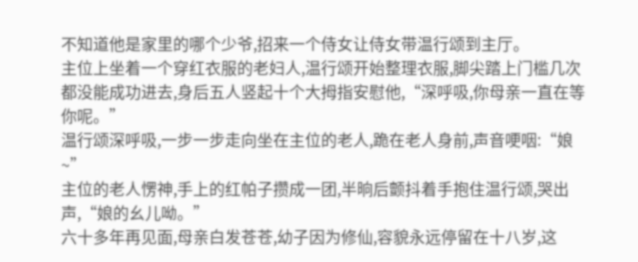不知道他是家里的哪个少爷,招来一个侍女让侍女带温行颂到主厅。
主位上坐着一个穿红衣服的老妇人,温行颂开始整理衣服,脚尖踏上门槛几次都没能成功进去,身后五人竖起十个大拇指安慰他,“深呼吸,你母亲一直在等你呢。”
温行颂深呼吸,一步一步走向坐在主位的老人,跪在老人身前,声音哽咽:“娘~”
主位的老人愣神,手上的红帕子攒成一团,半晌后颤抖着手抱住温行颂,哭出声,“娘的幺儿呦。”
六十多年再见面,母亲白发苍苍,幼子因为修仙,容貌永远停留在十八岁,这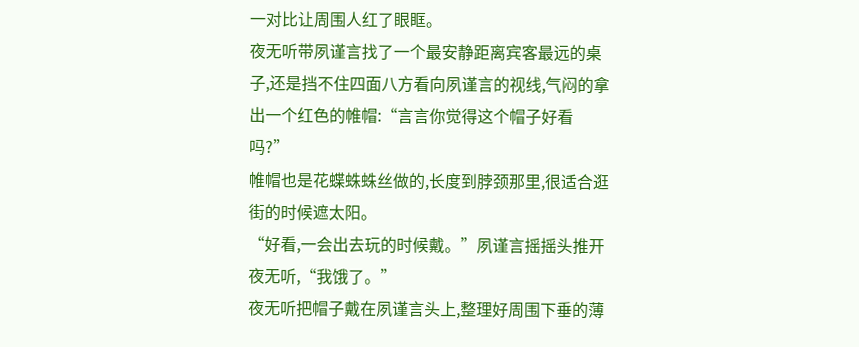一对比让周围人红了眼眶。
夜无听带夙谨言找了一个最安静距离宾客最远的桌子,还是挡不住四面八方看向夙谨言的视线,气闷的拿出一个红色的帷帽:“言言你觉得这个帽子好看吗?”
帷帽也是花蝶蛛蛛丝做的,长度到脖颈那里,很适合逛街的时候遮太阳。
“好看,一会出去玩的时候戴。”夙谨言摇摇头推开夜无听,“我饿了。”
夜无听把帽子戴在夙谨言头上,整理好周围下垂的薄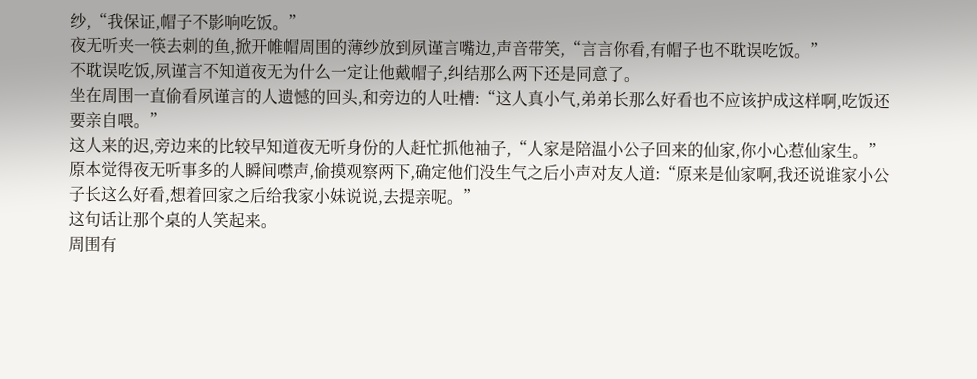纱,“我保证,帽子不影响吃饭。”
夜无听夹一筷去刺的鱼,掀开帷帽周围的薄纱放到夙谨言嘴边,声音带笑,“言言你看,有帽子也不耽误吃饭。”
不耽误吃饭,夙谨言不知道夜无为什么一定让他戴帽子,纠结那么两下还是同意了。
坐在周围一直偷看夙谨言的人遗憾的回头,和旁边的人吐槽:“这人真小气,弟弟长那么好看也不应该护成这样啊,吃饭还要亲自喂。”
这人来的迟,旁边来的比较早知道夜无听身份的人赶忙抓他袖子,“人家是陪温小公子回来的仙家,你小心惹仙家生。”
原本觉得夜无听事多的人瞬间噤声,偷摸观察两下,确定他们没生气之后小声对友人道:“原来是仙家啊,我还说谁家小公子长这么好看,想着回家之后给我家小妹说说,去提亲呢。”
这句话让那个桌的人笑起来。
周围有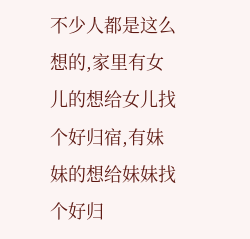不少人都是这么想的,家里有女儿的想给女儿找个好归宿,有妹妹的想给妹妹找个好归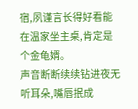宿,夙谨言长得好看能在温家坐主桌,肯定是个金龟婿。
声音断断续续钻进夜无听耳朵,嘴唇抿成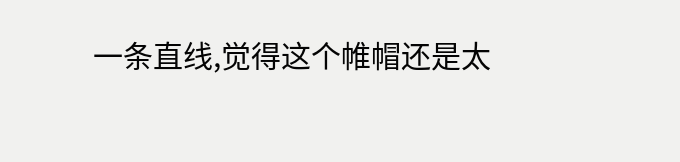一条直线,觉得这个帷帽还是太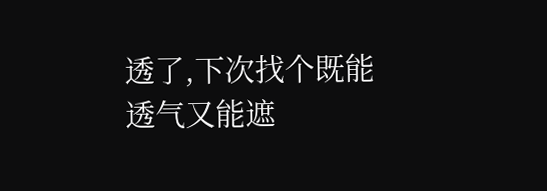透了,下次找个既能透气又能遮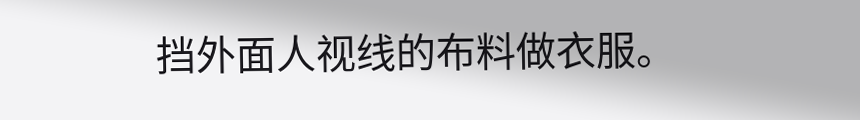挡外面人视线的布料做衣服。